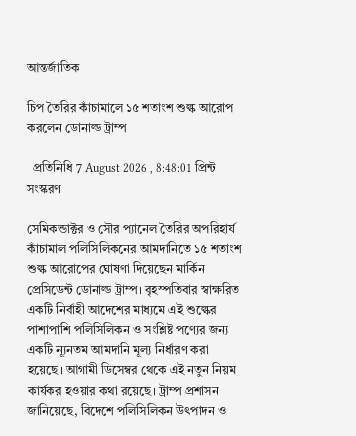আন্তর্জাতিক

চিপ তৈরির কাঁচামালে ১৫ শতাংশ শুল্ক আরোপ করলেন ডোনাল্ড ট্রাম্প

  প্রতিনিধি 7 August 2026 , 8:48:01 প্রিন্ট সংস্করণ

সেমিকন্ডাক্টর ও সৌর প্যানেল তৈরির অপরিহার্য কাঁচামাল পলিসিলিকনের আমদানিতে ১৫ শতাংশ শুল্ক আরোপের ঘোষণা দিয়েছেন মার্কিন প্রেসিডেন্ট ডোনাল্ড ট্রাম্প। বৃহস্পতিবার স্বাক্ষরিত একটি নির্বাহী আদেশের মাধ্যমে এই শুল্কের পাশাপাশি পলিসিলিকন ও সংশ্লিষ্ট পণ্যের জন্য একটি ন্যূনতম আমদানি মূল্য নির্ধারণ করা হয়েছে। আগামী ডিসেম্বর থেকে এই নতুন নিয়ম কার্যকর হওয়ার কথা রয়েছে। ট্রাম্প প্রশাসন জানিয়েছে, বিদেশে পলিসিলিকন উৎপাদন ও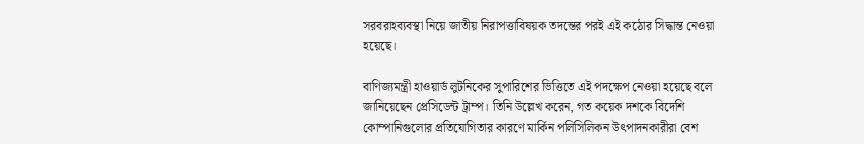সরবরাহব্যবস্থা নিয়ে জাতীয় নিরাপত্তাবিষয়ক তদন্তের পরই এই কঠোর সিদ্ধান্ত নেওয়া হয়েছে।

বাণিজ্যমন্ত্রী হাওয়ার্ড লুটনিকের সুপারিশের ভিত্তিতে এই পদক্ষেপ নেওয়া হয়েছে বলে জানিয়েছেন প্রেসিডেন্ট ট্রাম্প। তিনি উল্লেখ করেন, গত কয়েক দশকে বিদেশি কোম্পানিগুলোর প্রতিযোগিতার কারণে মার্কিন পলিসিলিকন উৎপাদনকারীরা বেশ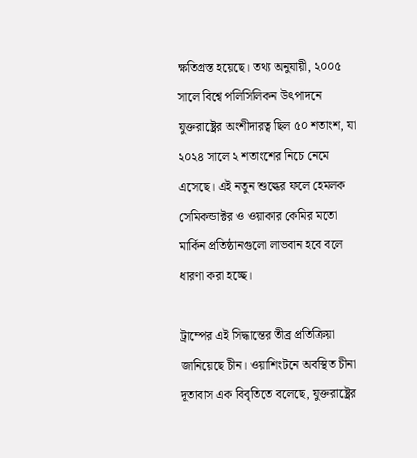ক্ষতিগ্রস্ত হয়েছে। তথ্য অনুযায়ী, ২০০৫ সালে বিশ্বে পলিসিলিকন উৎপাদনে যুক্তরাষ্ট্রের অংশীদারত্ব ছিল ৫০ শতাংশ, যা ২০২৪ সালে ২ শতাংশের নিচে নেমে এসেছে। এই নতুন শুল্কের ফলে হেমলক সেমিকন্ডাক্টর ও ওয়াকার কেমির মতো মার্কিন প্রতিষ্ঠানগুলো লাভবান হবে বলে ধারণা করা হচ্ছে।

ট্রাম্পের এই সিদ্ধান্তের তীব্র প্রতিক্রিয়া জানিয়েছে চীন। ওয়াশিংটনে অবস্থিত চীনা দূতাবাস এক বিবৃতিতে বলেছে, যুক্তরাষ্ট্রের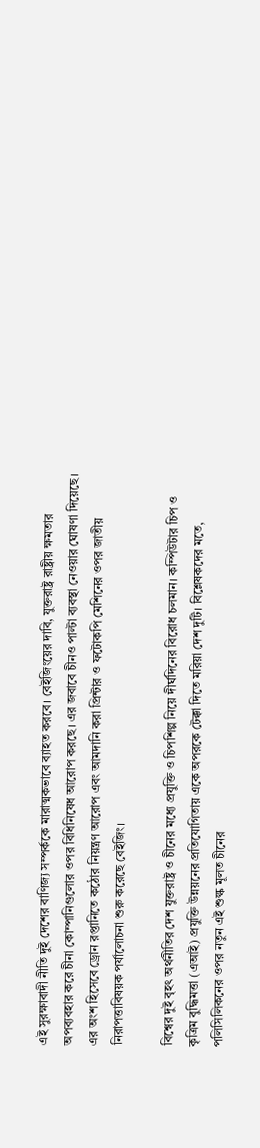এই সুরক্ষাবাদী নীতি দুই দেশের বাণিজ্য সম্পর্ককে মারাত্মকভাবে ব্যাহত করবে। বেইজিংয়ের দাবি, যুক্তরাষ্ট্র রাষ্ট্রীয় ক্ষমতার অপব্যবহার করে চীনা কোম্পানিগুলোর ওপর বিধিনিষেধ আরোপ করছে। এর জবাবে চীনও পাল্টা ব্যবস্থা নেওয়ার ঘোষণা দিয়েছে। এর অংশ হিসেবে ড্রোন রপ্তানিতে কঠোর নিয়ন্ত্রণ আরোপ এবং আমদানি করা প্রিন্টার ও ফটোকপি মেশিনের ওপর জাতীয় নিরাপত্তাবিষয়ক পর্যালোচনা শুরু করেছে বেইজিং।

বিশ্বের দুই বৃহৎ অর্থনীতির দেশ যুক্তরাষ্ট্র ও চীনের মধ্যে প্রযুক্তি ও চিপশিল্প নিয়ে দীর্ঘদিনের বিরোধ চলমান। কম্পিউটার চিপ ও কৃত্রিম বুদ্ধিমত্তা (এআই) প্রযুক্তি উন্নয়নের প্রতিযোগিতায় একে অপরকে টেক্কা দিতে মরিয়া দেশ দুটি। বিশ্লেষকদের মতে, পলিসিলিকনের ওপর নতুন এই শুল্ক মূলত চীনের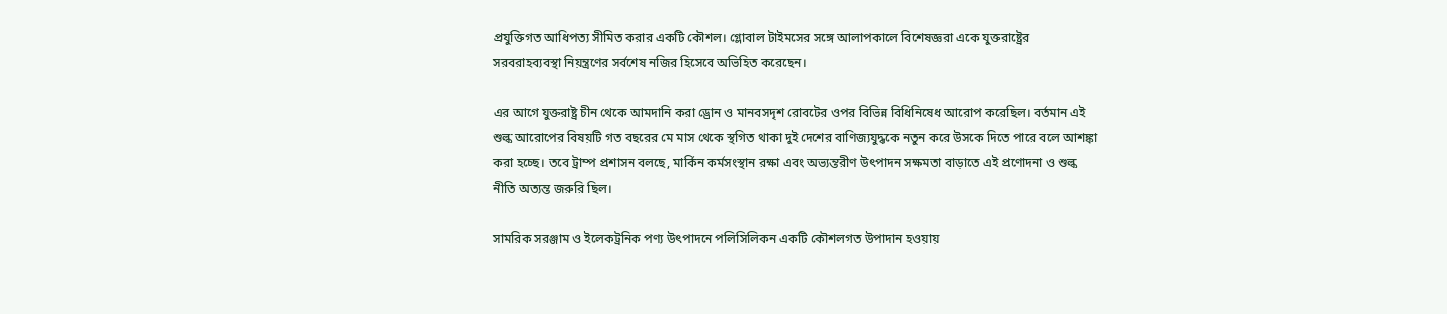প্রযুক্তিগত আধিপত্য সীমিত করার একটি কৌশল। গ্লোবাল টাইমসের সঙ্গে আলাপকালে বিশেষজ্ঞরা একে যুক্তরাষ্ট্রের সরবরাহব্যবস্থা নিয়ন্ত্রণের সর্বশেষ নজির হিসেবে অভিহিত করেছেন।

এর আগে যুক্তরাষ্ট্র চীন থেকে আমদানি করা ড্রোন ও মানবসদৃশ রোবটের ওপর বিভিন্ন বিধিনিষেধ আরোপ করেছিল। বর্তমান এই শুল্ক আরোপের বিষয়টি গত বছরের মে মাস থেকে স্থগিত থাকা দুই দেশের বাণিজ্যযুদ্ধকে নতুন করে উসকে দিতে পারে বলে আশঙ্কা করা হচ্ছে। তবে ট্রাম্প প্রশাসন বলছে, মার্কিন কর্মসংস্থান রক্ষা এবং অভ্যন্তরীণ উৎপাদন সক্ষমতা বাড়াতে এই প্রণোদনা ও শুল্ক নীতি অত্যন্ত জরুরি ছিল।

সামরিক সরঞ্জাম ও ইলেকট্রনিক পণ্য উৎপাদনে পলিসিলিকন একটি কৌশলগত উপাদান হওয়ায়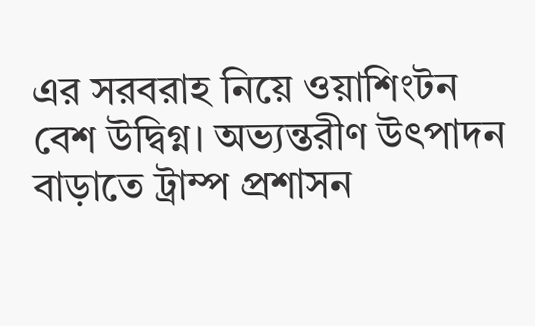এর সরবরাহ নিয়ে ওয়াশিংটন বেশ উদ্বিগ্ন। অভ্যন্তরীণ উৎপাদন বাড়াতে ট্রাম্প প্রশাসন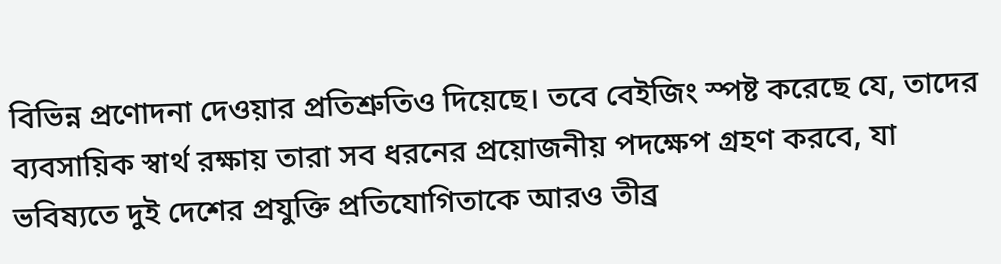বিভিন্ন প্রণোদনা দেওয়ার প্রতিশ্রুতিও দিয়েছে। তবে বেইজিং স্পষ্ট করেছে যে, তাদের ব্যবসায়িক স্বার্থ রক্ষায় তারা সব ধরনের প্রয়োজনীয় পদক্ষেপ গ্রহণ করবে, যা ভবিষ্যতে দুই দেশের প্রযুক্তি প্রতিযোগিতাকে আরও তীব্র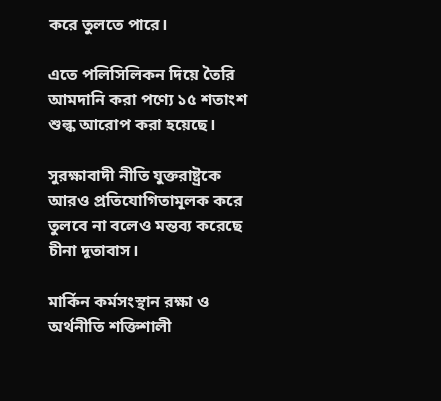করে তুলতে পারে।

এতে পলিসিলিকন দিয়ে তৈরি আমদানি করা পণ্যে ১৫ শতাংশ শুল্ক আরোপ করা হয়েছে।

সুরক্ষাবাদী নীতি যুক্তরাষ্ট্রকে আরও প্রতিযোগিতামূলক করে তুলবে না বলেও মন্তব্য করেছে চীনা দূতাবাস।

মার্কিন কর্মসংস্থান রক্ষা ও অর্থনীতি শক্তিশালী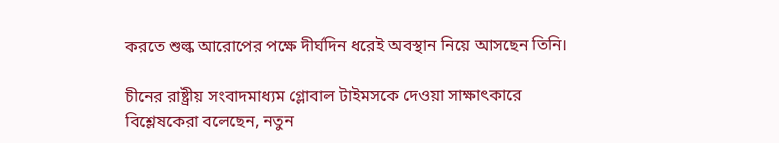করতে শুল্ক আরোপের পক্ষে দীর্ঘদিন ধরেই অবস্থান নিয়ে আসছেন তিনি।

চীনের রাষ্ট্রীয় সংবাদমাধ্যম গ্লোবাল টাইমসকে দেওয়া সাক্ষাৎকারে বিশ্লেষকেরা বলেছেন, নতুন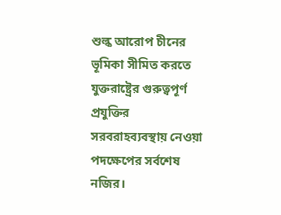শুল্ক আরোপ চীনের ভূমিকা সীমিত করতে যুক্তরাষ্ট্রের গুরুত্বপূর্ণ প্রযুক্তির সরবরাহব্যবস্থায় নেওয়া পদক্ষেপের সর্বশেষ নজির।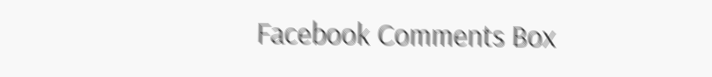Facebook Comments Box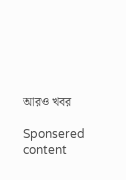আরও খবর

Sponsered content